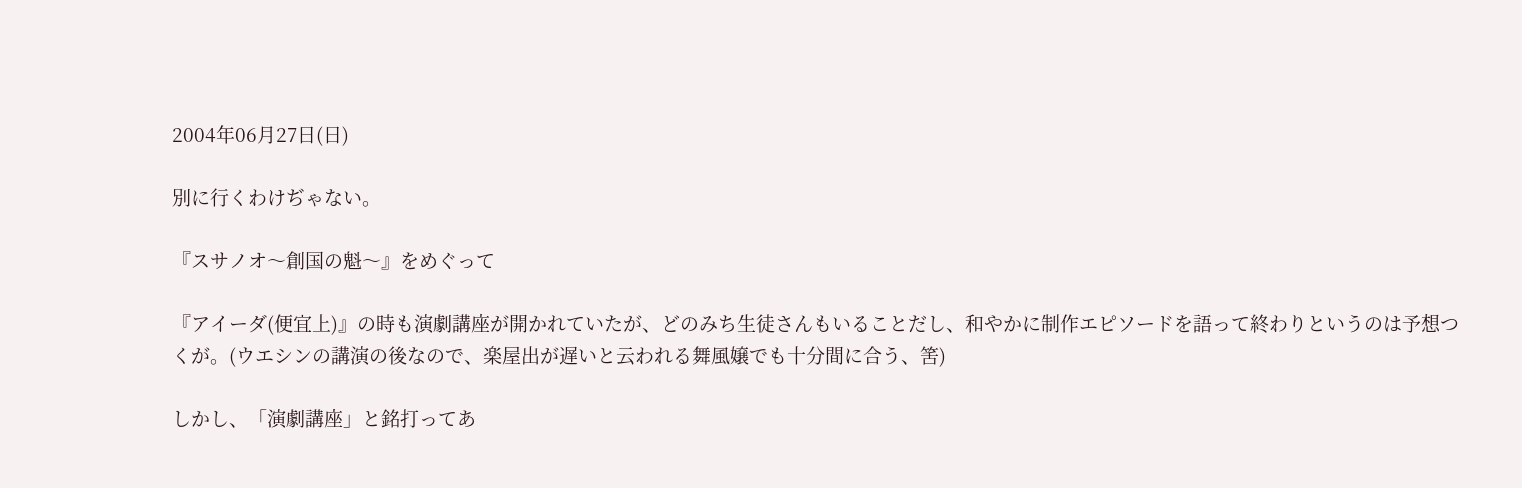2004年06月27日(日)

別に行くわけぢゃない。

『スサノオ〜創国の魁〜』をめぐって

『アイーダ(便宜上)』の時も演劇講座が開かれていたが、どのみち生徒さんもいることだし、和やかに制作エピソードを語って終わりというのは予想つくが。(ウエシンの講演の後なので、楽屋出が遅いと云われる舞風嬢でも十分間に合う、筈)

しかし、「演劇講座」と銘打ってあ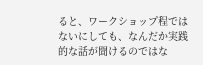ると、ワークショップ程ではないにしても、なんだか実践的な話が聞けるのではな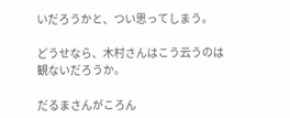いだろうかと、つい思ってしまう。

どうせなら、木村さんはこう云うのは観ないだろうか。

だるまさんがころん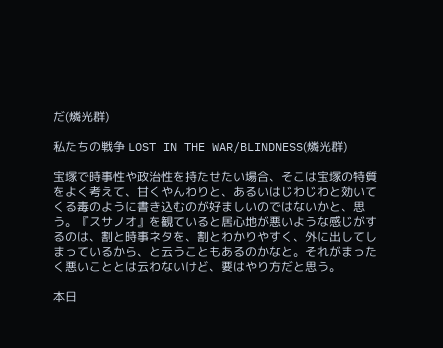だ(燐光群)

私たちの戦争 LOST IN THE WAR/BLINDNESS(燐光群)

宝塚で時事性や政治性を持たせたい場合、そこは宝塚の特質をよく考えて、甘くやんわりと、あるいはじわじわと効いてくる毒のように書き込むのが好ましいのではないかと、思う。『スサノオ』を観ていると居心地が悪いような感じがするのは、割と時事ネタを、割とわかりやすく、外に出してしまっているから、と云うこともあるのかなと。それがまったく悪いこととは云わないけど、要はやり方だと思う。

本日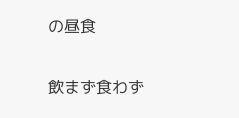の昼食

飲まず食わず